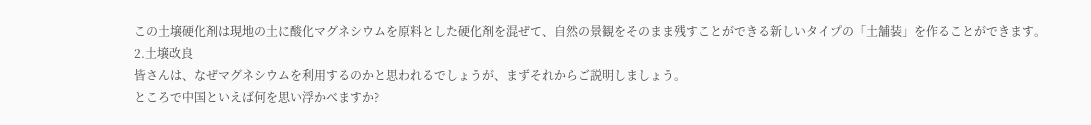この土壌硬化剤は現地の土に酸化マグネシウムを原料とした硬化剤を混ぜて、自然の景観をそのまま残すことができる新しいタイプの「土舗装」を作ることができます。
2.土壌改良
皆さんは、なぜマグネシウムを利用するのかと思われるでしょうが、まずそれからご説明しましょう。
ところで中国といえば何を思い浮かべますか?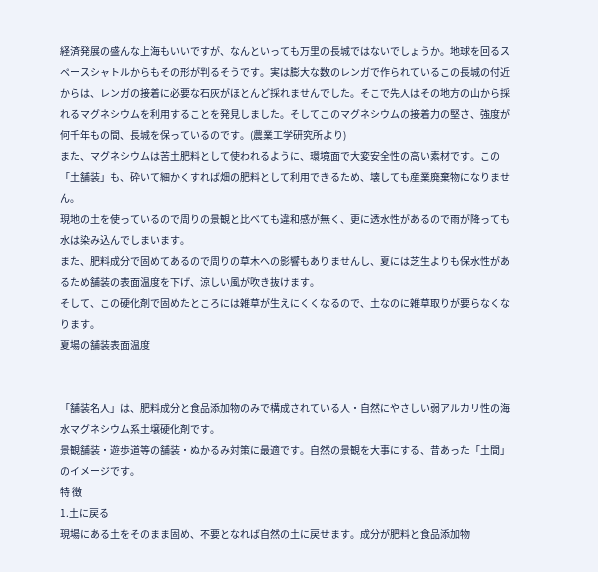経済発展の盛んな上海もいいですが、なんといっても万里の長城ではないでしょうか。地球を回るスペースシャトルからもその形が判るそうです。実は膨大な数のレンガで作られているこの長城の付近からは、レンガの接着に必要な石灰がほとんど採れませんでした。そこで先人はその地方の山から採れるマグネシウムを利用することを発見しました。そしてこのマグネシウムの接着力の堅さ、強度が何千年もの間、長城を保っているのです。(農業工学研究所より)
また、マグネシウムは苦土肥料として使われるように、環境面で大変安全性の高い素材です。この「土舗装」も、砕いて細かくすれば畑の肥料として利用できるため、壊しても産業廃棄物になりません。
現地の土を使っているので周りの景観と比べても違和感が無く、更に透水性があるので雨が降っても水は染み込んでしまいます。
また、肥料成分で固めてあるので周りの草木への影響もありませんし、夏には芝生よりも保水性があるため舗装の表面温度を下げ、涼しい風が吹き抜けます。
そして、この硬化剤で固めたところには雑草が生えにくくなるので、土なのに雑草取りが要らなくなります。
夏場の舗装表面温度


「舗装名人」は、肥料成分と食品添加物のみで構成されている人・自然にやさしい弱アルカリ性の海水マグネシウム系土壌硬化剤です。
景観舗装・遊歩道等の舗装・ぬかるみ対策に最適です。自然の景観を大事にする、昔あった「土間」のイメージです。
特 徴
1.土に戻る
現場にある土をそのまま固め、不要となれば自然の土に戻せます。成分が肥料と食品添加物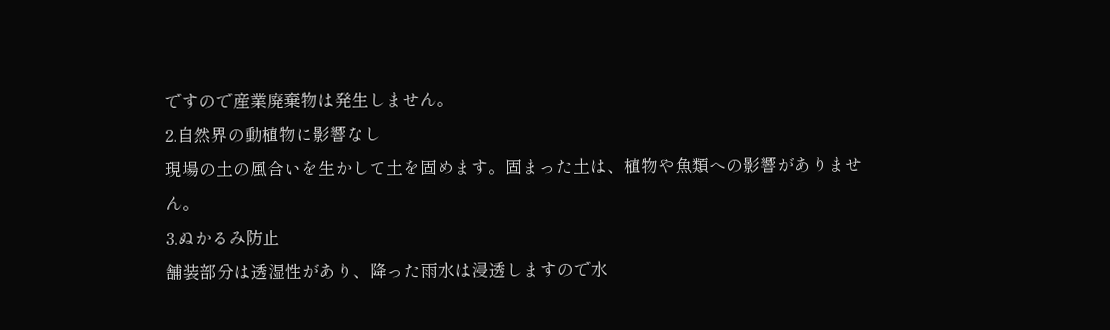ですので産業廃棄物は発生しません。
2.自然界の動植物に影響なし
現場の土の風合いを生かして土を固めます。固まった土は、植物や魚類への影響がありません。
3.ぬかるみ防止
舗装部分は透湿性があり、降った雨水は浸透しますので水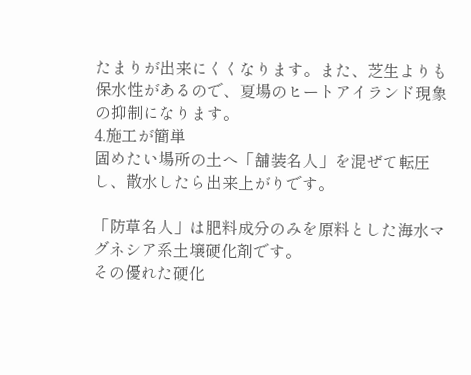たまりが出来にくくなります。また、芝生よりも保水性があるので、夏場のヒートアイランド現象の抑制になります。
4.施工が簡単
固めたい場所の土へ「舗装名人」を混ぜて転圧し、散水したら出来上がりです。

「防草名人」は肥料成分のみを原料とした海水マグネシア系土壌硬化剤です。
その優れた硬化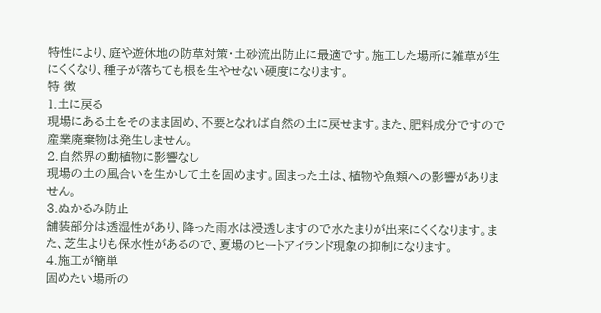特性により、庭や遊休地の防草対策・土砂流出防止に最適です。施工した場所に雑草が生にくくなり、種子が落ちても根を生やせない硬度になります。
特 徴
1.土に戻る
現場にある土をそのまま固め、不要となれば自然の土に戻せます。また、肥料成分ですので産業廃棄物は発生しません。
2.自然界の動植物に影響なし
現場の土の風合いを生かして土を固めます。固まった土は、植物や魚類への影響がありません。
3.ぬかるみ防止
舗装部分は透湿性があり、降った雨水は浸透しますので水たまりが出来にくくなります。また、芝生よりも保水性があるので、夏場のヒートアイランド現象の抑制になります。
4.施工が簡単
固めたい場所の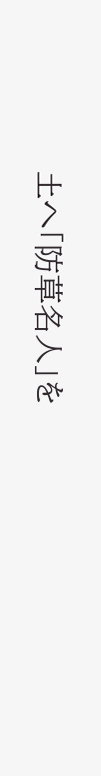土へ「防草名人」を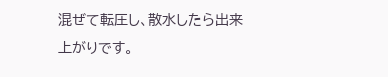混ぜて転圧し、散水したら出来上がりです。